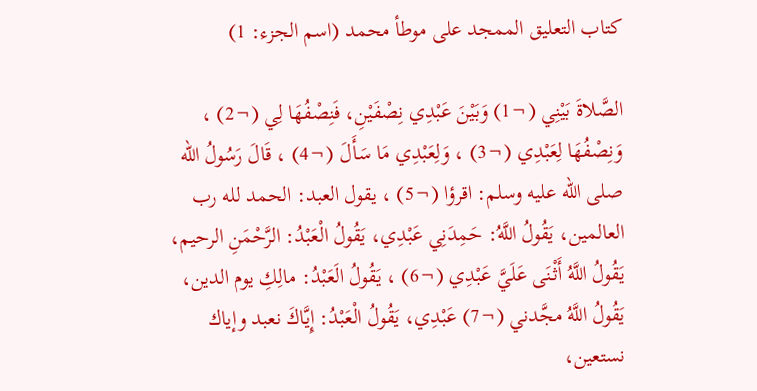كتاب التعليق الممجد على موطأ محمد (اسم الجزء: 1)

الصَّلاةَ بَيْنِي (¬1) وَبَيْنَ عَبْدِي نِصْفَيْنِ، فَنِصْفُهَا لِي (¬2) ، وَنِصْفُهَا لِعَبْدِي (¬3) ، وَلِعَبْدِي مَا سَأَلَ (¬4) ، قَالَ رَسُولُ الله صلى الله عليه وسلم: اقرؤا (¬5) ، يقول العبد: الحمد لله رب العالمين، يَقُولُ اللَّهُ: حَمِدَنِي عَبْدِي، يَقُولُ الْعَبْدُ: الرَّحْمَنِ الرحيم، يَقُولُ اللَّهُ أَثْنَى عَلَيَّ عَبْدِي (¬6) ، يَقُولُ الَعَبْدُ: مالِكِ يوم الدين، يَقُولُ اللَّهُ مجَّدني (¬7) عَبْدِي، يَقُولُ الْعَبْدُ: إِيَّاكَ نعبد وإياك نستعين،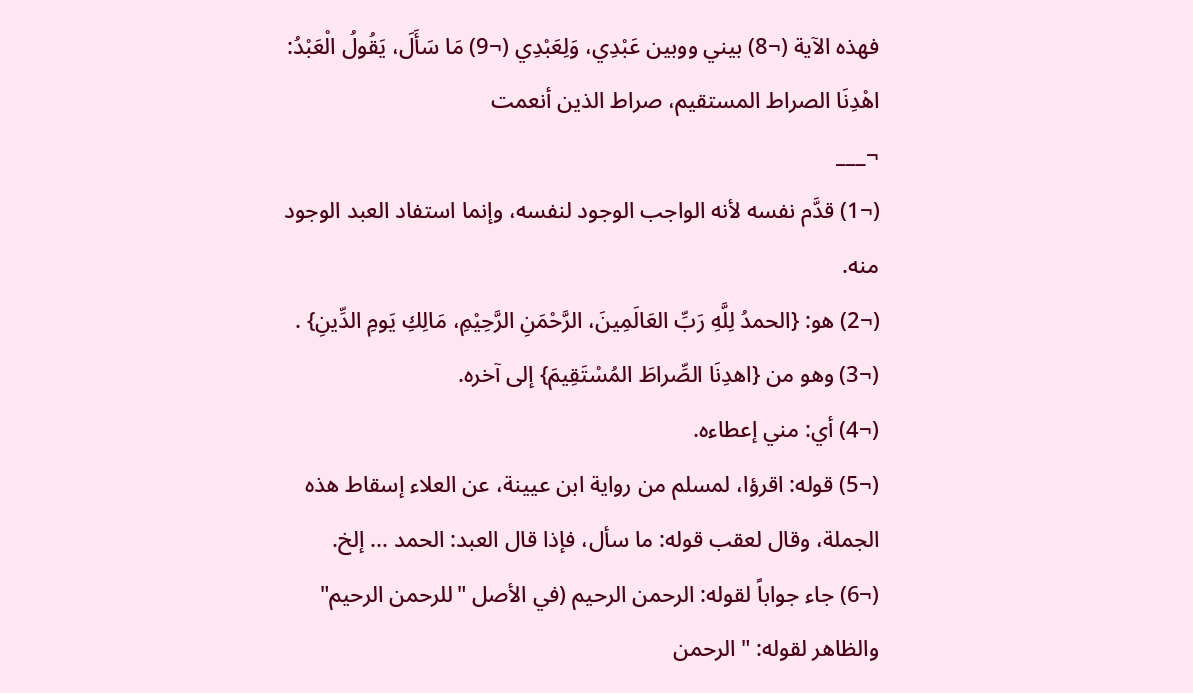فهذه الآية (¬8) بيني ووبين عَبْدِي، وَلِعَبْدِي (¬9) مَا سَأَلَ، يَقُولُ الْعَبْدُ: اهْدِنَا الصراط المستقيم، صراط الذين أنعمت
¬___
(¬1) قدَّم نفسه لأنه الواجب الوجود لنفسه، وإنما استفاد العبد الوجود منه.
(¬2) هو: {الحمدُ لِلَّهِ رَبِّ العَالَمِينَ، الرَّحْمَنِ الرَّحِيْمِ، مَالِكِ يَومِ الدِّينِ} .
(¬3) وهو من {اهدِنَا الصِّراطَ المُسْتَقِيمَ} إلى آخره.
(¬4) أي: مني إعطاءه.
(¬5) قوله: اقرؤا، لمسلم من رواية ابن عيينة، عن العلاء إسقاط هذه الجملة، وقال لعقب قوله: ما سأل، فإذا قال العبد: الحمد ... إلخ.
(¬6) جاء جواباً لقوله: الرحمن الرحيم (في الأصل "للرحمن الرحيم" والظاهر لقوله: " الرحمن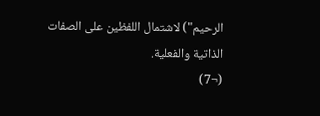الرحيم") لاشتمال اللفظين على الصفات الذاتية والفعلية.
(¬7)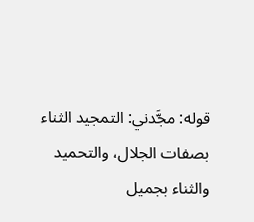قوله: مجَّدني: التمجيد الثناء بصفات الجلال، والتحميد والثناء بجميل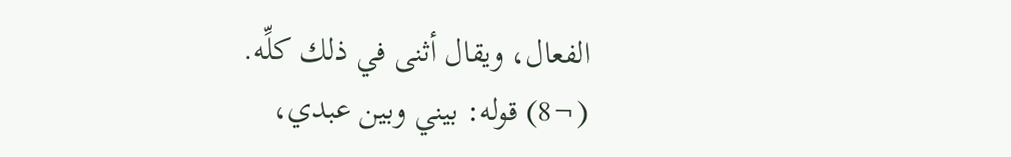الفعال، ويقال أثنى في ذلك كلِّه.
(¬8) قوله: بيني وبين عبدي،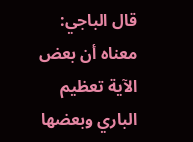قال الباجي: معناه أن بعض الآية تعظيم الباري وبعضها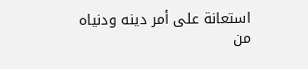استعانة على أمر دينه ودنياه من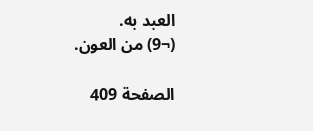العبد به.
(¬9) من العون.

الصفحة 409